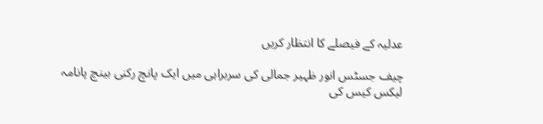عدلیہ کے فیصلے کا انتظار کریں

چیف جسٹس انور ظہیر جمالی کی سربراہی میں ایک پانچ رکنی بینچ پانامہ لیکس کیس کی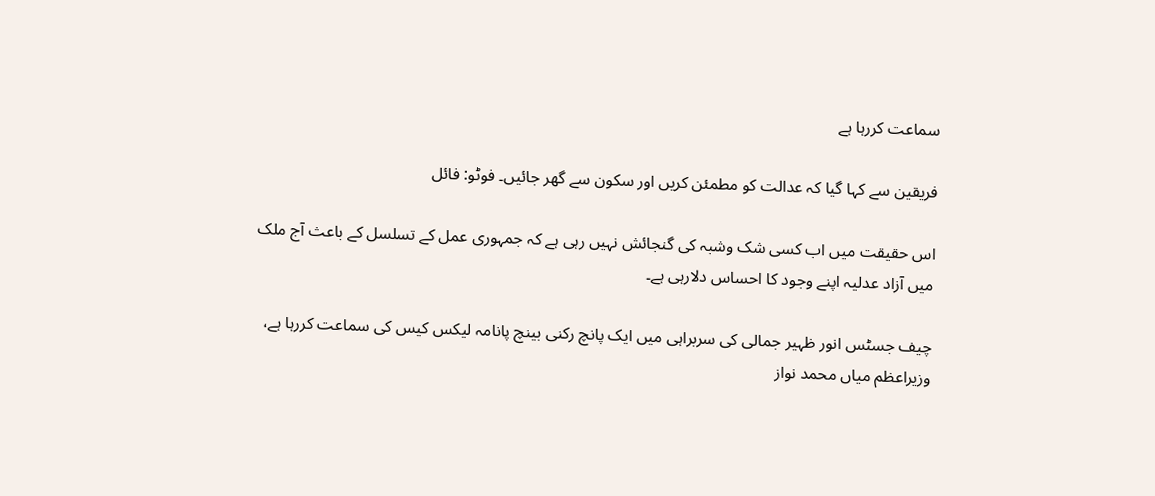سماعت کررہا ہے

فریقین سے کہا گیا کہ عدالت کو مطمئن کریں اور سکون سے گھر جائیں۔ فوٹو: فائل

اس حقیقت میں اب کسی شک وشبہ کی گنجائش نہیں رہی ہے کہ جمہوری عمل کے تسلسل کے باعث آج ملک میں آزاد عدلیہ اپنے وجود کا احساس دلارہی ہے۔

چیف جسٹس انور ظہیر جمالی کی سربراہی میں ایک پانچ رکنی بینچ پانامہ لیکس کیس کی سماعت کررہا ہے، وزیراعظم میاں محمد نواز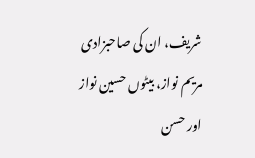شریف، ان کی صاحبزادی مریم نواز، بیٹوں حسین نواز اور حسن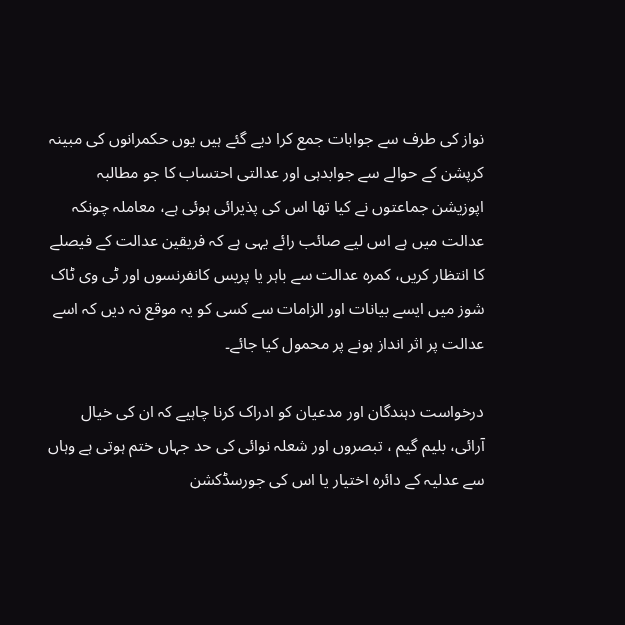نواز کی طرف سے جوابات جمع کرا دیے گئے ہیں یوں حکمرانوں کی مبینہ کرپشن کے حوالے سے جوابدہی اور عدالتی احتساب کا جو مطالبہ اپوزیشن جماعتوں نے کیا تھا اس کی پذیرائی ہوئی ہے، معاملہ چونکہ عدالت میں ہے اس لیے صائب رائے یہی ہے کہ فریقین عدالت کے فیصلے کا انتظار کریں، کمرہ عدالت سے باہر یا پریس کانفرنسوں اور ٹی وی ٹاک شوز میں ایسے بیانات اور الزامات سے کسی کو یہ موقع نہ دیں کہ اسے عدالت پر اثر انداز ہونے پر محمول کیا جائے۔

درخواست دہندگان اور مدعیان کو ادراک کرنا چاہیے کہ ان کی خیال آرائی، بلیم گیم ، تبصروں اور شعلہ نوائی کی حد جہاں ختم ہوتی ہے وہاں سے عدلیہ کے دائرہ اختیار یا اس کی جورسڈکشن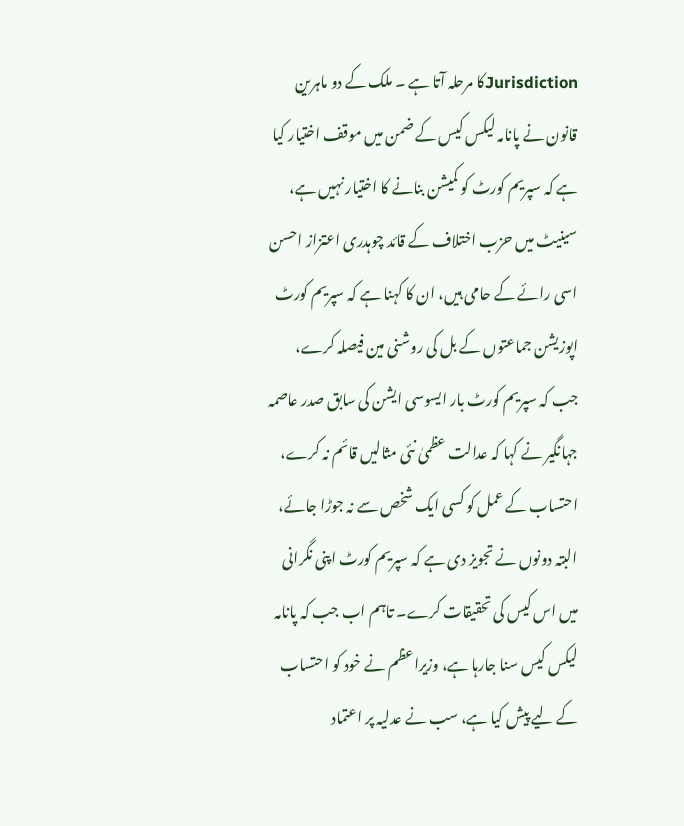Jurisdictionکا مرحلہ آتا ہے ۔ ملک کے دو ماہرین قانون نے پانامہ لیکس کیس کے ضمن میں موقف اختیار کیا ہے کہ سپریم کورٹ کو کمیشن بنانے کا اختیار نہیں ہے، سینیٹ میں حزب اختلاف کے قائد چوہدری اعتزاز احسن اسی رائے کے حامی ہیں، ان کا کہنا ہے کہ سپریم کورٹ اپوزیشن جماعتوں کے بل کی روشنی مین فیصلہ کرے، جب کہ سپریم کورٹ بار ایسوسی ایشن کی سابق صدر عاصمہ جہانگیر نے کہا کہ عدالت عظمیٰ نئی مثالیں قائم نہ کرے، احتساب کے عمل کو کسی ایک شخص سے نہ جوڑا جائے، البتہ دونوں نے تجویز دی ہے کہ سپریم کورٹ اپنی نگرانی میں اس کیس کی تحقیقات کرے۔ تاہم اب جب کہ پانامہ لیکس کیس سنا جارہا ہے، وزیراعظم نے خود کو احتساب کے لیے پیش کیا ہے، سب نے عدلیہ پر اعتماد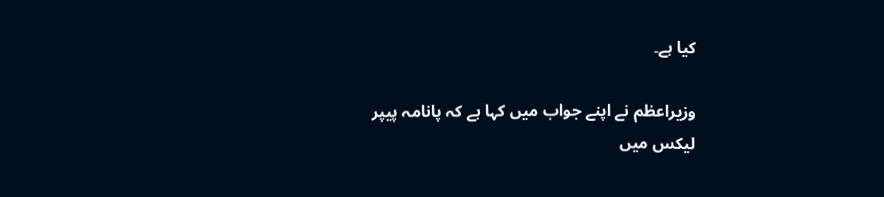کیا ہے۔

وزیراعظم نے اپنے جواب میں کہا ہے کہ پانامہ پیپر لیکس میں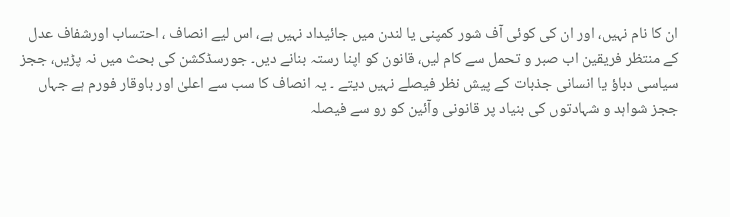ان کا نام نہیں، اور ان کی کوئی آف شور کمپنی یا لندن میں جائیداد نہیں ہے، اس لیے انصاف ، احتساب اورشفاف عدل کے منتظر فریقین اب صبر و تحمل سے کام لیں، قانون کو اپنا رستہ بنانے دیں۔ جورسڈکشن کی بحث میں نہ پڑیں، ججز سیاسی دباؤ یا انسانی جذبات کے پیش نظر فیصلے نہیں دیتے ۔ یہ انصاف کا سب سے اعلیٰ اور باوقار فورم ہے جہاں ججز شواہد و شہادتوں کی بنیاد پر قانونی وآئین کو رو سے فیصلہ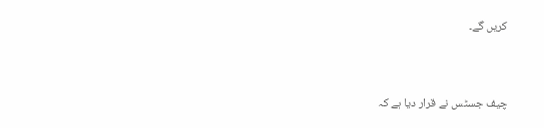کریں گے۔


چیف جسٹس نے قرار دیا ہے کہ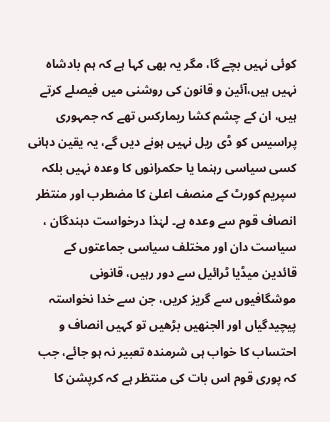کوئی نہیں بچے گا، مگر یہ بھی کہا ہے کہ ہم بادشاہ نہیں ہیں،آئین و قانون کی روشنی میں فیصلے کرتے ہیں، ان کے چشم کشا ریمارکس تھے کہ جمہوری پراسیس کو ڈی ریل نہیں ہونے دیں گے، یہ یقین دہانی کسی سیاسی رہنما یا حکمرانوں کا وعدہ نہیں بلکہ سپریم کورٹ کے منصف اعلیٰ کا مضطرب اور منتظر انصاف قوم سے وعدہ ہے۔ لہٰذا درخواست دہندگان ، سیاست دان اور مختلف سیاسی جماعتوں کے قائدین میڈیا ٹرائیل سے دور رہیں، قانونی موشگافیوں سے گریز کریں، جن سے خدا نخواستہ پیچیدگیاں اور الجنھیں بڑھیں تو کہیں انصاف و احتساب کا خواب ہی شرمندہ تعبیر نہ ہو جائے، جب کہ پوری قوم اس بات کی منتظر ہے کہ کرپشن کا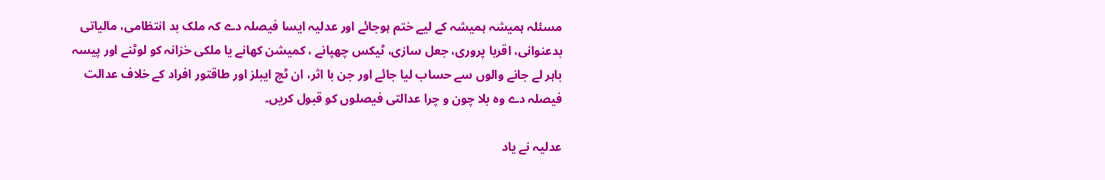مسئلہ ہمیشہ ہمیشہ کے لیے ختم ہوجائے اور عدلیہ ایسا فیصلہ دے کہ ملک بد انتظامی، مالیاتی بدعنوانی، اقربا پروری، جعل سازی، ٹیکس چھپانے ، کمیشن کھانے یا ملکی خزانہ کو لوٹنے اور پیسہ باہر لے جانے والوں سے حساب لیا جائے اور جن با اثر، ان ٹچ ایبلز اور طاقتور افراد کے خلاف عدالت فیصلہ دے وہ بلا چون و چرا عدالتی فیصلوں کو قبول کریں۔

عدلیہ نے یاد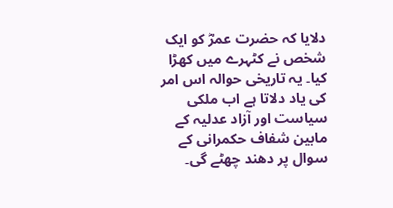دلایا کہ حضرت عمرؓ کو ایک شخص نے کٹہرے میں کھڑا کیا۔ یہ تاریخی حوالہ اس امر کی یاد دلاتا ہے اب ملکی سیاست اور آزاد عدلیہ کے مابین شفاف حکمرانی کے سوال پر دھند چھٹے گی۔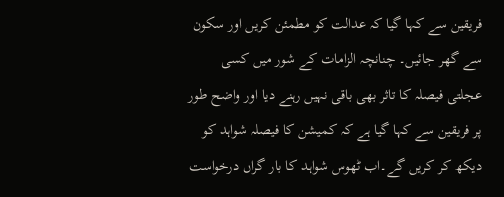فریقین سے کہا گیا کہ عدالت کو مطمئن کریں اور سکون سے گھر جائیں۔ چنانچہ الزامات کے شور میں کسی عجلتی فیصلہ کا تاثر بھی باقی نہیں رہنے دیا اور واضح طور پر فریقین سے کہا گیا ہے کہ کمیشن کا فیصلہ شواہد کو دیکھ کر کریں گے۔اب ٹھوس شواہد کا بار گراں درخواست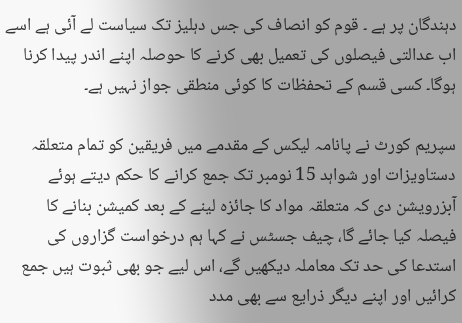دہندگان پر ہے ۔ قوم کو انصاف کی جس دہلیز تک سیاست لے آئی ہے اسے اب عدالتی فیصلوں کی تعمیل بھی کرنے کا حوصلہ اپنے اندر پیدا کرنا ہوگا۔ کسی قسم کے تحفظات کا کوئی منطقی جواز نہیں ہے۔

سپریم کورٹ نے پانامہ لیکس کے مقدمے میں فریقین کو تمام متعلقہ دستاویزات اور شواہد 15 نومبر تک جمع کرانے کا حکم دیتے ہوئے آبزرویشن دی کہ متعلقہ مواد کا جائزہ لینے کے بعد کمیشن بنانے کا فیصلہ کیا جائے گا، چیف جسٹس نے کہا ہم درخواست گزاروں کی استدعا کی حد تک معاملہ دیکھیں گے، اس لیے جو بھی ثبوت ہیں جمع کرائیں اور اپنے دیگر ذرایع سے بھی مدد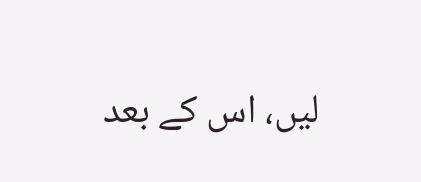لیں، اس کے بعد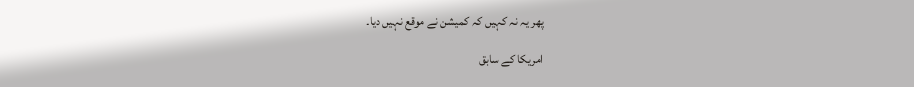پھر یہ نہ کہیں کہ کمیشن نے موقع نہیں دیا۔

امریکا کے سابق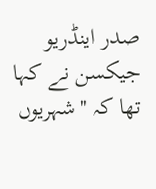صدر اینڈریو جیکسن نے کہا تھا کہ ''شہریوں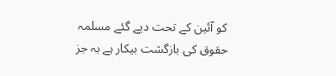کو آئین کے تحت دیے گئے مسلمہ حقوق کی بازگشت بیکار ہے بہ جز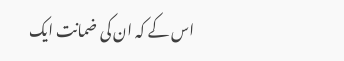اس کے کہ ان کی ضمانت ایک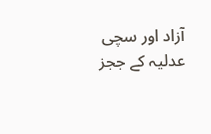آزاد اور سچی عدلیہ کے ججز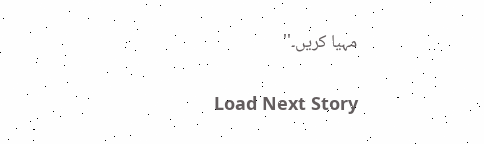مہیا کریں۔''


Load Next Story